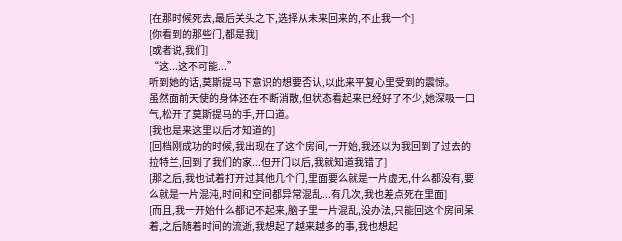[在那时候死去,最后关头之下,选择从未来回来的,不止我一个]
[你看到的那些门,都是我]
[或者说,我们]
“这...这不可能...”
听到她的话,莫斯提马下意识的想要否认,以此来平复心里受到的震惊。
虽然面前天使的身体还在不断消散,但状态看起来已经好了不少,她深吸一口气,松开了莫斯提马的手,开口道。
[我也是来这里以后才知道的]
[回档刚成功的时候,我出现在了这个房间,一开始,我还以为我回到了过去的拉特兰,回到了我们的家...但开门以后,我就知道我错了]
[那之后,我也试着打开过其他几个门,里面要么就是一片虚无,什么都没有,要么就是一片混沌,时间和空间都异常混乱...有几次,我也差点死在里面]
[而且,我一开始什么都记不起来,脑子里一片混乱,没办法,只能回这个房间呆着,之后随着时间的流逝,我想起了越来越多的事,我也想起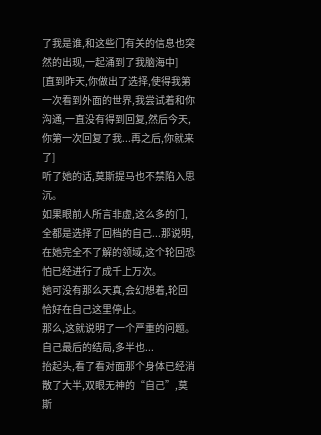了我是谁,和这些门有关的信息也突然的出现,一起涌到了我脑海中]
[直到昨天,你做出了选择,使得我第一次看到外面的世界,我尝试着和你沟通,一直没有得到回复,然后今天,你第一次回复了我...再之后,你就来了]
听了她的话,莫斯提马也不禁陷入思沉。
如果眼前人所言非虚,这么多的门,全都是选择了回档的自己...那说明,在她完全不了解的领域,这个轮回恐怕已经进行了成千上万次。
她可没有那么天真,会幻想着,轮回恰好在自己这里停止。
那么,这就说明了一个严重的问题。
自己最后的结局,多半也...
抬起头,看了看对面那个身体已经消散了大半,双眼无神的“自己”,莫斯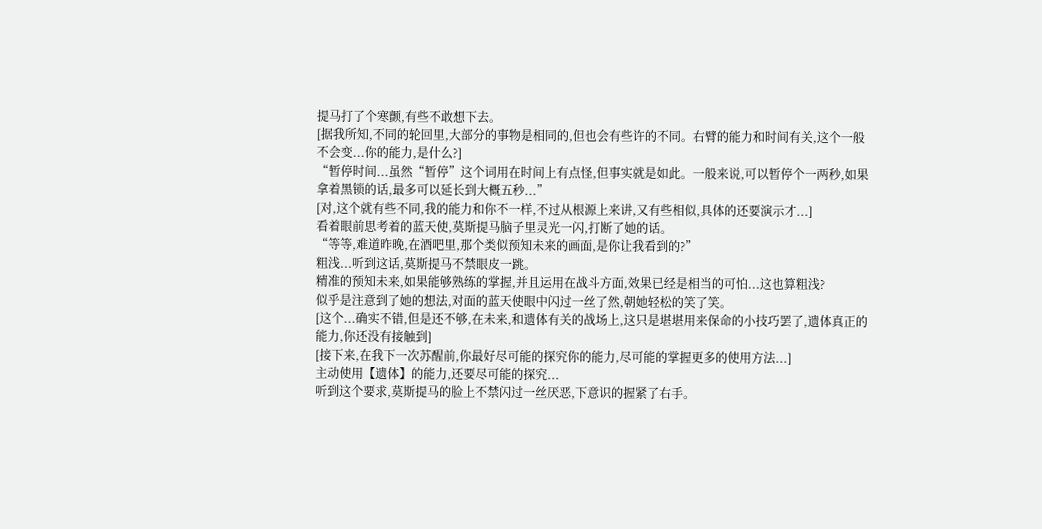提马打了个寒颤,有些不敢想下去。
[据我所知,不同的轮回里,大部分的事物是相同的,但也会有些许的不同。右臂的能力和时间有关,这个一般不会变...你的能力,是什么?]
“暂停时间...虽然“暂停”这个词用在时间上有点怪,但事实就是如此。一般来说,可以暂停个一两秒,如果拿着黑锁的话,最多可以延长到大概五秒...”
[对,这个就有些不同,我的能力和你不一样,不过从根源上来讲,又有些相似,具体的还要演示才...]
看着眼前思考着的蓝天使,莫斯提马脑子里灵光一闪,打断了她的话。
“等等,难道昨晚,在酒吧里,那个类似预知未来的画面,是你让我看到的?”
粗浅...听到这话,莫斯提马不禁眼皮一跳。
精准的预知未来,如果能够熟练的掌握,并且运用在战斗方面,效果已经是相当的可怕...这也算粗浅?
似乎是注意到了她的想法,对面的蓝天使眼中闪过一丝了然,朝她轻松的笑了笑。
[这个...确实不错,但是还不够,在未来,和遗体有关的战场上,这只是堪堪用来保命的小技巧罢了,遗体真正的能力,你还没有接触到]
[接下来,在我下一次苏醒前,你最好尽可能的探究你的能力,尽可能的掌握更多的使用方法...]
主动使用【遗体】的能力,还要尽可能的探究...
听到这个要求,莫斯提马的脸上不禁闪过一丝厌恶,下意识的握紧了右手。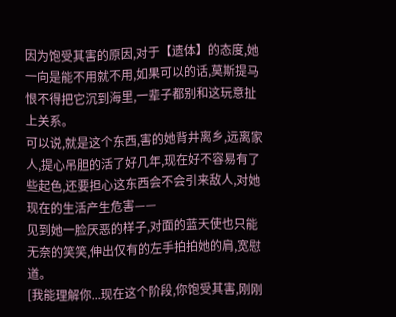因为饱受其害的原因,对于【遗体】的态度,她一向是能不用就不用,如果可以的话,莫斯提马恨不得把它沉到海里,一辈子都别和这玩意扯上关系。
可以说,就是这个东西,害的她背井离乡,远离家人,提心吊胆的活了好几年,现在好不容易有了些起色,还要担心这东西会不会引来敌人,对她现在的生活产生危害——
见到她一脸厌恶的样子,对面的蓝天使也只能无奈的笑笑,伸出仅有的左手拍拍她的肩,宽慰道。
[我能理解你...现在这个阶段,你饱受其害,刚刚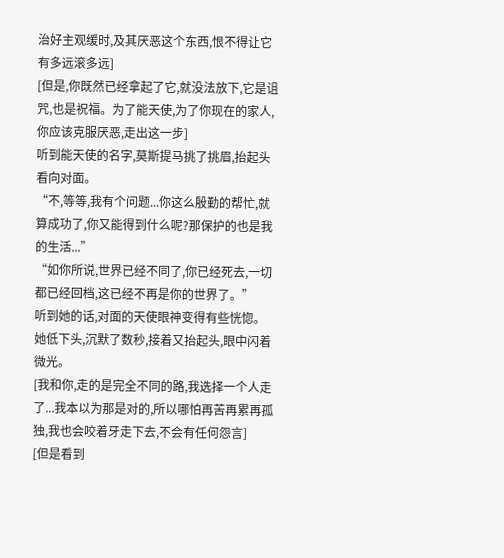治好主观缓时,及其厌恶这个东西,恨不得让它有多远滚多远]
[但是,你既然已经拿起了它,就没法放下,它是诅咒,也是祝福。为了能天使,为了你现在的家人,你应该克服厌恶,走出这一步]
听到能天使的名字,莫斯提马挑了挑眉,抬起头看向对面。
“不,等等,我有个问题...你这么殷勤的帮忙,就算成功了,你又能得到什么呢?那保护的也是我的生活...”
“如你所说,世界已经不同了,你已经死去,一切都已经回档,这已经不再是你的世界了。”
听到她的话,对面的天使眼神变得有些恍惚。
她低下头,沉默了数秒,接着又抬起头,眼中闪着微光。
[我和你,走的是完全不同的路,我选择一个人走了...我本以为那是对的,所以哪怕再苦再累再孤独,我也会咬着牙走下去,不会有任何怨言]
[但是看到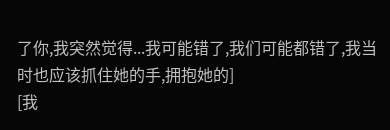了你,我突然觉得...我可能错了,我们可能都错了,我当时也应该抓住她的手,拥抱她的]
[我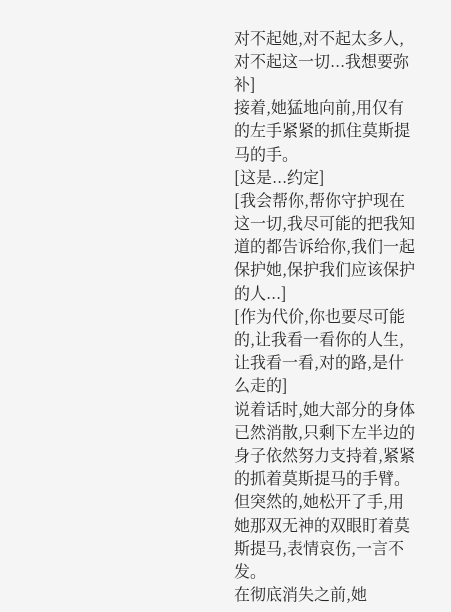对不起她,对不起太多人,对不起这一切...我想要弥补]
接着,她猛地向前,用仅有的左手紧紧的抓住莫斯提马的手。
[这是...约定]
[我会帮你,帮你守护现在这一切,我尽可能的把我知道的都告诉给你,我们一起保护她,保护我们应该保护的人...]
[作为代价,你也要尽可能的,让我看一看你的人生,让我看一看,对的路,是什么走的]
说着话时,她大部分的身体已然消散,只剩下左半边的身子依然努力支持着,紧紧的抓着莫斯提马的手臂。
但突然的,她松开了手,用她那双无神的双眼盯着莫斯提马,表情哀伤,一言不发。
在彻底消失之前,她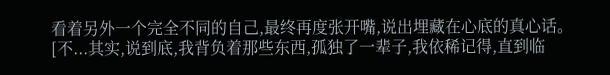看着另外一个完全不同的自己,最终再度张开嘴,说出埋藏在心底的真心话。
[不...其实,说到底,我背负着那些东西,孤独了一辈子,我依稀记得,直到临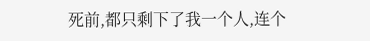死前,都只剩下了我一个人,连个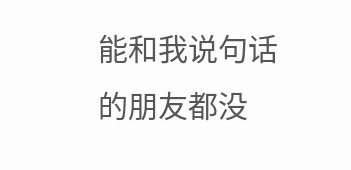能和我说句话的朋友都没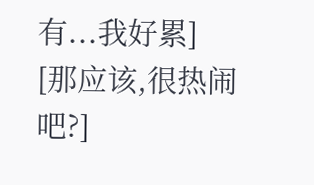有...我好累]
[那应该,很热闹吧?]